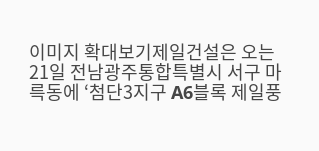이미지 확대보기제일건설은 오는 21일 전남광주통합특별시 서구 마륵동에 ‘첨단3지구 A6블록 제일풍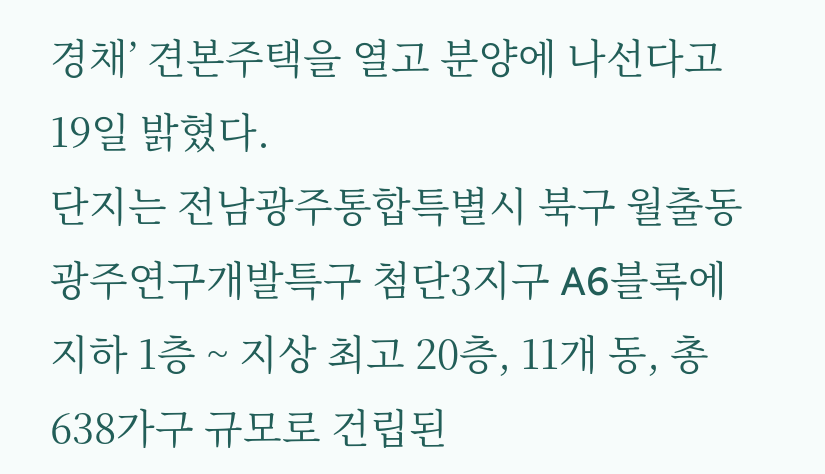경채’ 견본주택을 열고 분양에 나선다고 19일 밝혔다.
단지는 전남광주통합특별시 북구 월출동 광주연구개발특구 첨단3지구 A6블록에 지하 1층 ~ 지상 최고 20층, 11개 동, 총 638가구 규모로 건립된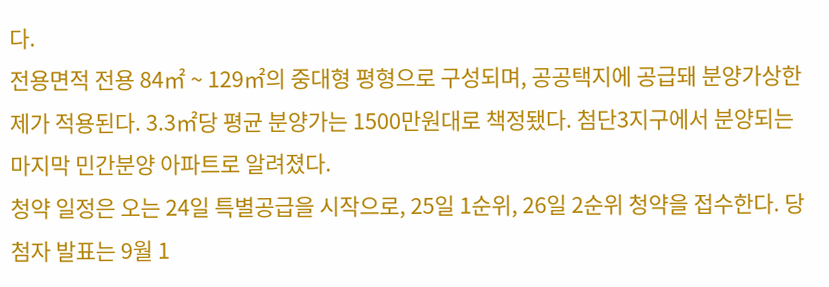다.
전용면적 전용 84㎡ ~ 129㎡의 중대형 평형으로 구성되며, 공공택지에 공급돼 분양가상한제가 적용된다. 3.3㎡당 평균 분양가는 1500만원대로 책정됐다. 첨단3지구에서 분양되는 마지막 민간분양 아파트로 알려졌다.
청약 일정은 오는 24일 특별공급을 시작으로, 25일 1순위, 26일 2순위 청약을 접수한다. 당첨자 발표는 9월 1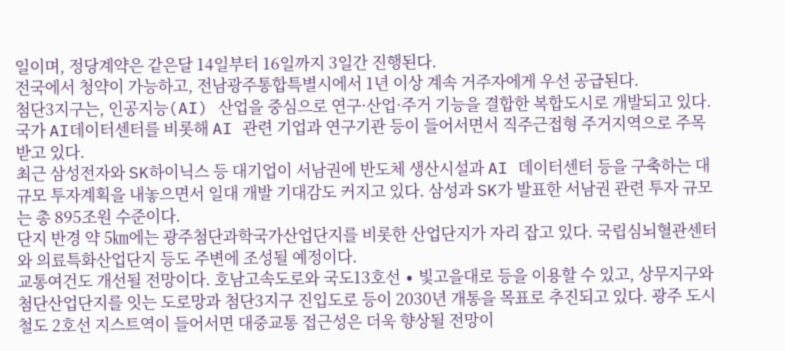일이며, 정당계약은 같은달 14일부터 16일까지 3일간 진행된다.
전국에서 청약이 가능하고, 전남광주통합특별시에서 1년 이상 계속 거주자에게 우선 공급된다.
첨단3지구는, 인공지능(AI) 산업을 중심으로 연구·산업·주거 기능을 결합한 복합도시로 개발되고 있다. 국가 AI데이터센터를 비롯해 AI 관련 기업과 연구기관 등이 들어서면서 직주근접형 주거지역으로 주목받고 있다.
최근 삼성전자와 SK하이닉스 등 대기업이 서남권에 반도체 생산시설과 AI 데이터센터 등을 구축하는 대규모 투자계획을 내놓으면서 일대 개발 기대감도 커지고 있다. 삼성과 SK가 발표한 서남권 관련 투자 규모는 총 895조원 수준이다.
단지 반경 약 5㎞에는 광주첨단과학국가산업단지를 비롯한 산업단지가 자리 잡고 있다. 국립심뇌혈관센터와 의료특화산업단지 등도 주변에 조성될 예정이다.
교통여건도 개선될 전망이다. 호남고속도로와 국도13호선 ∙ 빛고을대로 등을 이용할 수 있고, 상무지구와 첨단산업단지를 잇는 도로망과 첨단3지구 진입도로 등이 2030년 개통을 목표로 추진되고 있다. 광주 도시철도 2호선 지스트역이 들어서면 대중교통 접근성은 더욱 향상될 전망이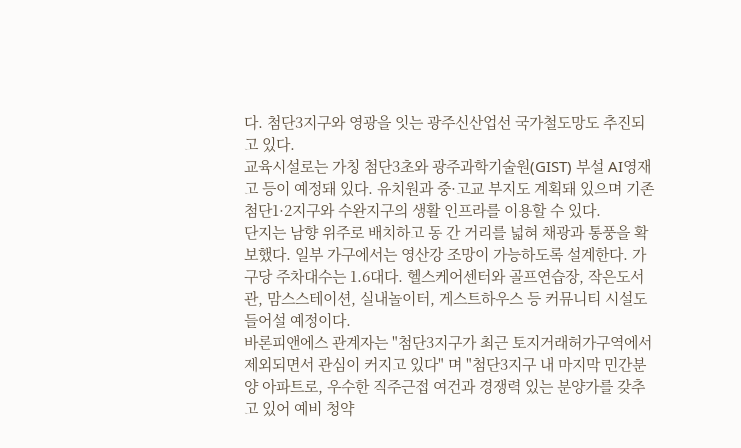다. 첨단3지구와 영광을 잇는 광주신산업선 국가철도망도 추진되고 있다.
교육시설로는 가칭 첨단3초와 광주과학기술원(GIST) 부설 AI영재고 등이 예정돼 있다. 유치원과 중·고교 부지도 계획돼 있으며 기존 첨단1·2지구와 수완지구의 생활 인프라를 이용할 수 있다.
단지는 남향 위주로 배치하고 동 간 거리를 넓혀 채광과 통풍을 확보했다. 일부 가구에서는 영산강 조망이 가능하도록 설계한다. 가구당 주차대수는 1.6대다. 헬스케어센터와 골프연습장, 작은도서관, 맘스스테이션, 실내놀이터, 게스트하우스 등 커뮤니티 시설도 들어설 예정이다.
바론피앤에스 관계자는 "첨단3지구가 최근 토지거래허가구역에서 제외되면서 관심이 커지고 있다" 며 "첨단3지구 내 마지막 민간분양 아파트로, 우수한 직주근접 여건과 경쟁력 있는 분양가를 갖추고 있어 예비 청약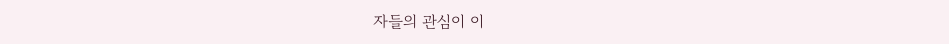자들의 관심이 이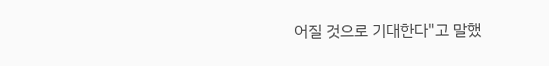어질 것으로 기대한다"고 말했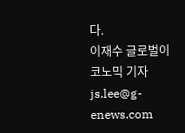다.
이재수 글로벌이코노믹 기자 js.lee@g-enews.com